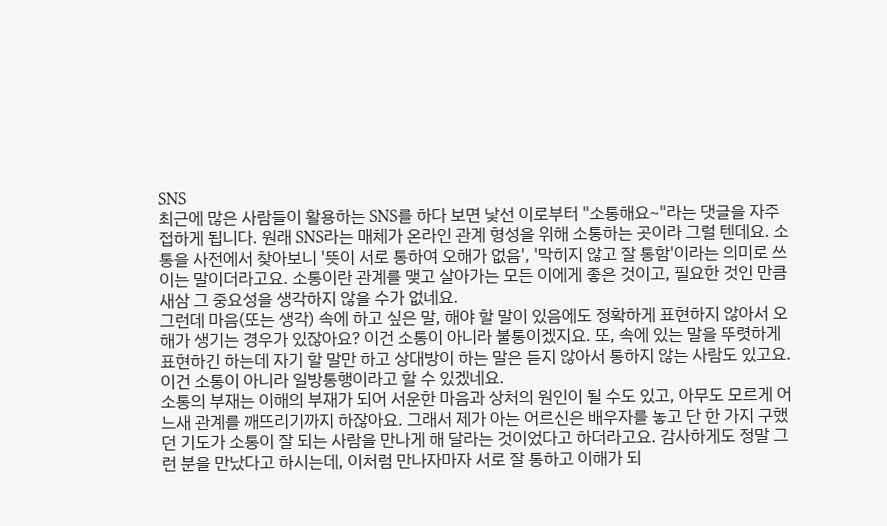SNS
최근에 많은 사람들이 활용하는 SNS를 하다 보면 낯선 이로부터 "소통해요~"라는 댓글을 자주 접하게 됩니다. 원래 SNS라는 매체가 온라인 관계 형성을 위해 소통하는 곳이라 그럴 텐데요. 소통을 사전에서 찾아보니 '뜻이 서로 통하여 오해가 없음', '막히지 않고 잘 통함'이라는 의미로 쓰이는 말이더라고요. 소통이란 관계를 맺고 살아가는 모든 이에게 좋은 것이고, 필요한 것인 만큼 새삼 그 중요성을 생각하지 않을 수가 없네요.
그런데 마음(또는 생각) 속에 하고 싶은 말, 해야 할 말이 있음에도 정확하게 표현하지 않아서 오해가 생기는 경우가 있잖아요? 이건 소통이 아니라 불통이겠지요. 또, 속에 있는 말을 뚜렷하게 표현하긴 하는데 자기 할 말만 하고 상대방이 하는 말은 듣지 않아서 통하지 않는 사람도 있고요. 이건 소통이 아니라 일방통행이라고 할 수 있겠네요.
소통의 부재는 이해의 부재가 되어 서운한 마음과 상처의 원인이 될 수도 있고, 아무도 모르게 어느새 관계를 깨뜨리기까지 하잖아요. 그래서 제가 아는 어르신은 배우자를 놓고 단 한 가지 구했던 기도가 소통이 잘 되는 사람을 만나게 해 달라는 것이었다고 하더라고요. 감사하게도 정말 그런 분을 만났다고 하시는데, 이처럼 만나자마자 서로 잘 통하고 이해가 되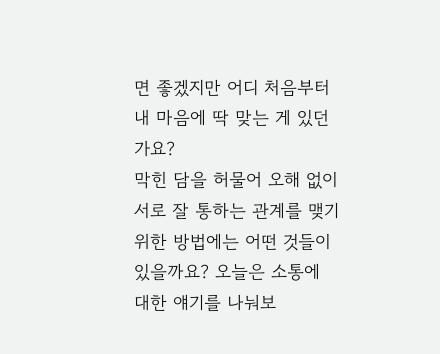면 좋겠지만 어디 처음부터 내 마음에 딱 맞는 게 있던가요?
막힌 담을 허물어 오해 없이 서로 잘 통하는 관계를 맺기 위한 방법에는 어떤 것들이 있을까요? 오늘은 소통에 대한 얘기를 나눠보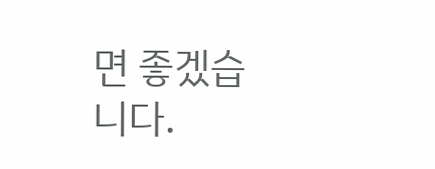면 좋겠습니다.